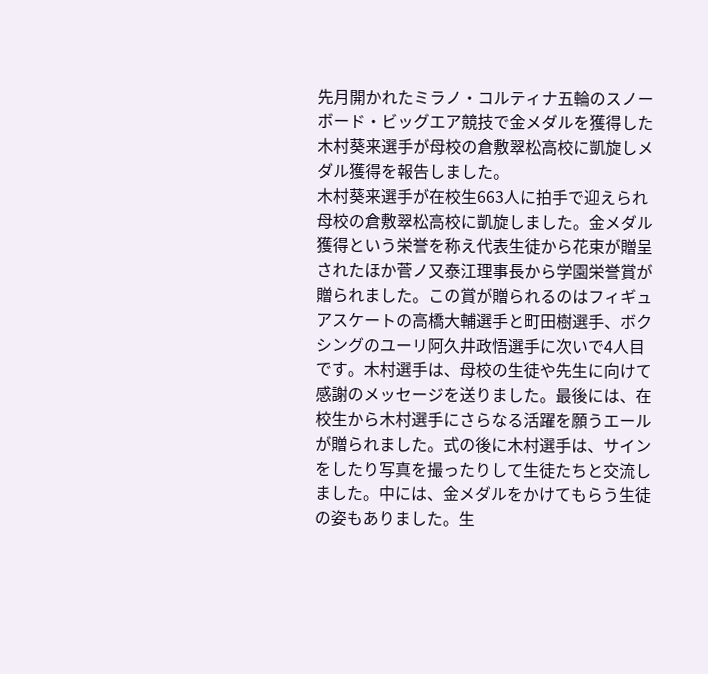先月開かれたミラノ・コルティナ五輪のスノーボード・ビッグエア競技で金メダルを獲得した木村葵来選手が母校の倉敷翠松高校に凱旋しメダル獲得を報告しました。
木村葵来選手が在校生663人に拍手で迎えられ母校の倉敷翠松高校に凱旋しました。金メダル獲得という栄誉を称え代表生徒から花束が贈呈されたほか菅ノ又泰江理事長から学園栄誉賞が贈られました。この賞が贈られるのはフィギュアスケートの高橋大輔選手と町田樹選手、ボクシングのユーリ阿久井政悟選手に次いで4人目です。木村選手は、母校の生徒や先生に向けて感謝のメッセージを送りました。最後には、在校生から木村選手にさらなる活躍を願うエールが贈られました。式の後に木村選手は、サインをしたり写真を撮ったりして生徒たちと交流しました。中には、金メダルをかけてもらう生徒の姿もありました。生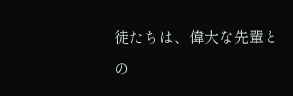徒たちは、偉大な先輩との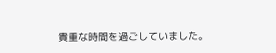貴重な時間を過ごしていました。